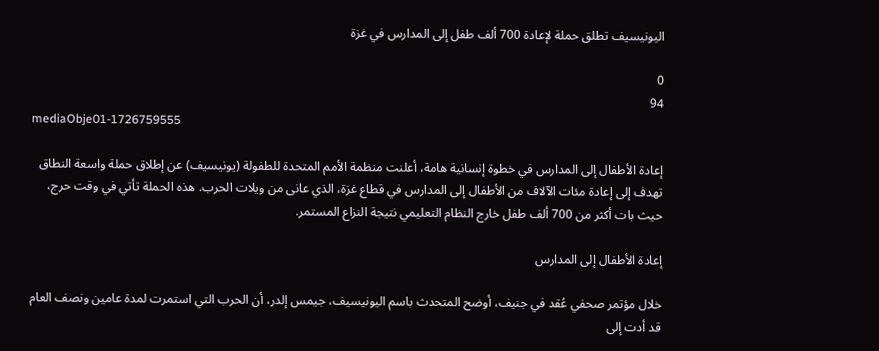اليونيسيف تطلق حملة لإعادة 700 ألف طفل إلى المدارس في غزة

0
94
mediaObje01-1726759555

إعادة الأطفال إلى المدارس في خطوة إنسانية هامة، أعلنت منظمة الأمم المتحدة للطفولة (يونيسيف) عن إطلاق حملة واسعة النطاق تهدف إلى إعادة مئات الآلاف من الأطفال إلى المدارس في قطاع غزة، الذي عانى من ويلات الحرب. هذه الحملة تأتي في وقت حرج، حيث بات أكثر من 700 ألف طفل خارج النظام التعليمي نتيجة النزاع المستمر.

إعادة الأطفال إلى المدارس

خلال مؤتمر صحفي عُقد في جنيف، أوضح المتحدث باسم اليونيسيف، جيمس إلدر، أن الحرب التي استمرت لمدة عامين ونصف العام قد أدت إلى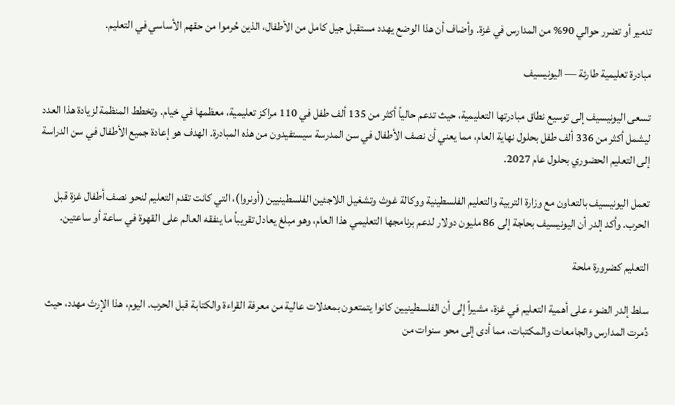تدمير أو تضرر حوالي 90% من المدارس في غزة. وأضاف أن هذا الوضع يهدد مستقبل جيل كامل من الأطفال، الذين حُرموا من حقهم الأساسي في التعليم.

مبادرة تعليمية طارئة — اليونيسيف

تسعى اليونيسيف إلى توسيع نطاق مبادرتها التعليمية، حيث تدعم حالياً أكثر من 135 ألف طفل في 110 مراكز تعليمية، معظمها في خيام. وتخطط المنظمة لزيادة هذا العدد ليشمل أكثر من 336 ألف طفل بحلول نهاية العام، مما يعني أن نصف الأطفال في سن المدرسة سيستفيدون من هذه المبادرة. الهدف هو إعادة جميع الأطفال في سن الدراسة إلى التعليم الحضوري بحلول عام 2027.

تعمل اليونيسيف بالتعاون مع وزارة التربية والتعليم الفلسطينية ووكالة غوث وتشغيل اللاجئين الفلسطينيين (أونروا)، التي كانت تقدم التعليم لنحو نصف أطفال غزة قبل الحرب. وأكد إلدر أن اليونيسيف بحاجة إلى 86 مليون دولار لدعم برنامجها التعليمي هذا العام، وهو مبلغ يعادل تقريباً ما ينفقه العالم على القهوة في ساعة أو ساعتين.

التعليم كضرورة ملحة

سلط إلدر الضوء على أهمية التعليم في غزة، مشيراً إلى أن الفلسطينيين كانوا يتمتعون بمعدلات عالية من معرفة القراءة والكتابة قبل الحرب. اليوم، هذا الإرث مهدد، حيث دُمرت المدارس والجامعات والمكتبات، مما أدى إلى محو سنوات من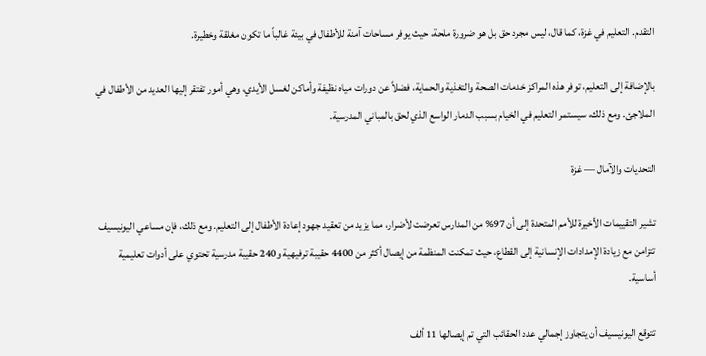التقدم. التعليم في غزة، كما قال، ليس مجرد حق بل هو ضرورة ملحة، حيث يوفر مساحات آمنة للأطفال في بيئة غالباً ما تكون مغلقة وخطيرة.

بالإضافة إلى التعليم، توفر هذه المراكز خدمات الصحة والتغذية والحماية، فضلاً عن دورات مياه نظيفة وأماكن لغسل الأيدي، وهي أمور تفتقر إليها العديد من الأطفال في الملاجئ. ومع ذلك، سيستمر التعليم في الخيام بسبب الدمار الواسع الذي لحق بالمباني المدرسية.

التحديات والآمال — غزة

تشير التقييمات الأخيرة للأمم المتحدة إلى أن 97% من المدارس تعرضت لأضرار، مما يزيد من تعقيد جهود إعادة الأطفال إلى التعليم. ومع ذلك، فإن مساعي اليونيسيف تتزامن مع زيادة الإمدادات الإنسانية إلى القطاع، حيث تمكنت المنظمة من إيصال أكثر من 4400 حقيبة ترفيهية و240 حقيبة مدرسية تحتوي على أدوات تعليمية أساسية.

تتوقع اليونيسيف أن يتجاوز إجمالي عدد الحقائب التي تم إيصالها 11 ألف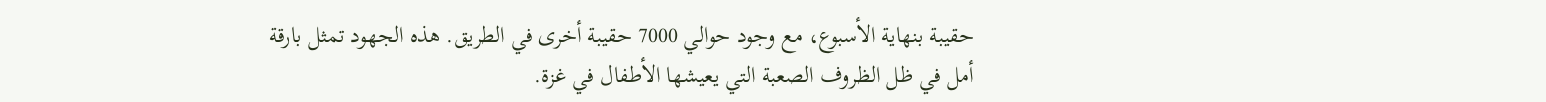حقيبة بنهاية الأسبوع، مع وجود حوالي 7000 حقيبة أخرى في الطريق. هذه الجهود تمثل بارقة أمل في ظل الظروف الصعبة التي يعيشها الأطفال في غزة.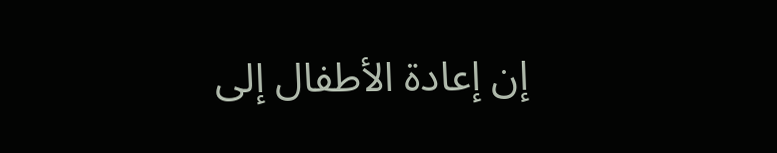إن إعادة الأطفال إلى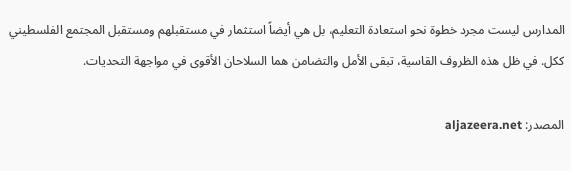المدارس ليست مجرد خطوة نحو استعادة التعليم، بل هي أيضاً استثمار في مستقبلهم ومستقبل المجتمع الفلسطيني ككل. في ظل هذه الظروف القاسية، تبقى الأمل والتضامن هما السلاحان الأقوى في مواجهة التحديات.

المصدر: aljazeera.net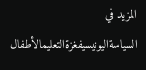المزيد في السياسةاليونيسيفغزةالتعليمالأطفال